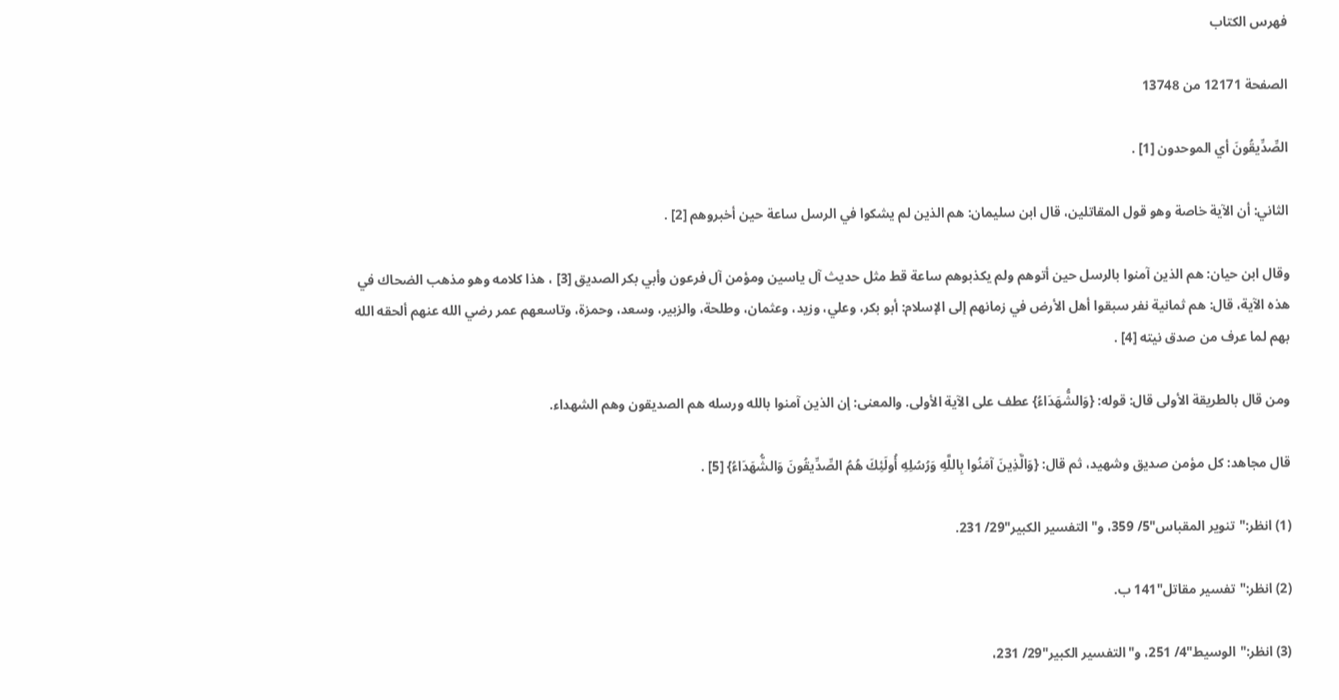فهرس الكتاب

الصفحة 12171 من 13748

الصِّدِّيقُونَ أي الموحدون [1] .

الثاني: أن الآية خاصة وهو قول المقاتلين، قال ابن سليمان: هم الذين لم يشكوا في الرسل ساعة حين أخبروهم [2] .

وقال ابن حيان: هم الذين آمنوا بالرسل حين أتوهم ولم يكذبوهم ساعة قط مثل حديث آل ياسين ومؤمن آل فرعون وأبي بكر الصديق [3] ، هذا كلامه وهو مذهب الضحاك في هذه الآية، قال: هم ثمانية نفر سبقوا أهل الأرض في زمانهم إلى الإسلام: أبو بكر، وعلي، وزيد، وعثمان، وطلحة، والزبير، وسعد، وحمزة، وتاسعهم عمر رضي الله عنهم ألحقه الله بهم لما عرف من صدق نيته [4] .

ومن قال بالطريقة الأولى قال: قوله: {وَالشُّهَدَاءُ} عطف على الآية الأولى. والمعنى: إن الذين آمنوا بالله ورسله هم الصديقون وهم الشهداء.

قال مجاهد: كل مؤمن صديق وشهيد، ثم قال: {وَالَّذِينَ آمَنُوا بِاللَّهِ وَرُسُلِهِ أُولَئِكَ هُمُ الصِّدِّيقُونَ وَالشُّهَدَاءُ} [5] .

(1) انظر:"تنوير المقباس"5/ 359، و"التفسير الكبير"29/ 231.

(2) انظر:"تفسير مقاتل"141 ب.

(3) انظر:"الوسيط"4/ 251، و"التفسير الكبير"29/ 231،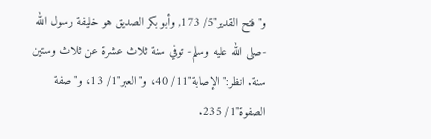و"فتح القدير"5/ 173, وأبو بكر الصديق هو خليفة رسول الله -صلى الله عليه وسلم- توفي سنة ثلاث عشرة عن ثلاث وستين سنة. انظر:"الإصابة"11/ 40، و"العبر"1/ 13، و"صفة الصفوة"1/ 235.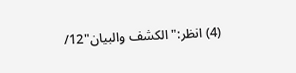(4) انظر:"الكشف والبيان"12/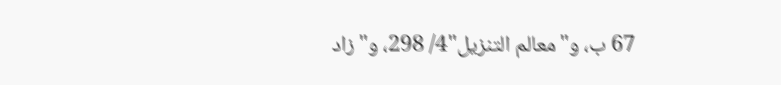67 ب، و"معالم التنزيل"4/ 298، و"زاد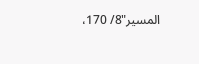المسير"8/ 170،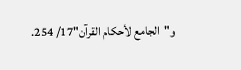و"الجامع لأحكام القرآن"17/ 254.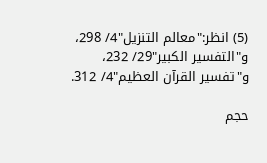(5) انظر:"معالم التنزيل"4/ 298، و"التفسير الكبير"29/ 232، و"تفسير القرآن العظيم"4/ 312.

حجم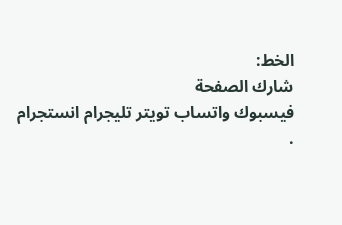الخط:
شارك الصفحة
فيسبوك واتساب تويتر تليجرام انستجرام
.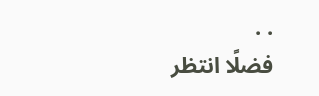. .
فضلًا انتظر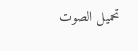تحميل الصوت